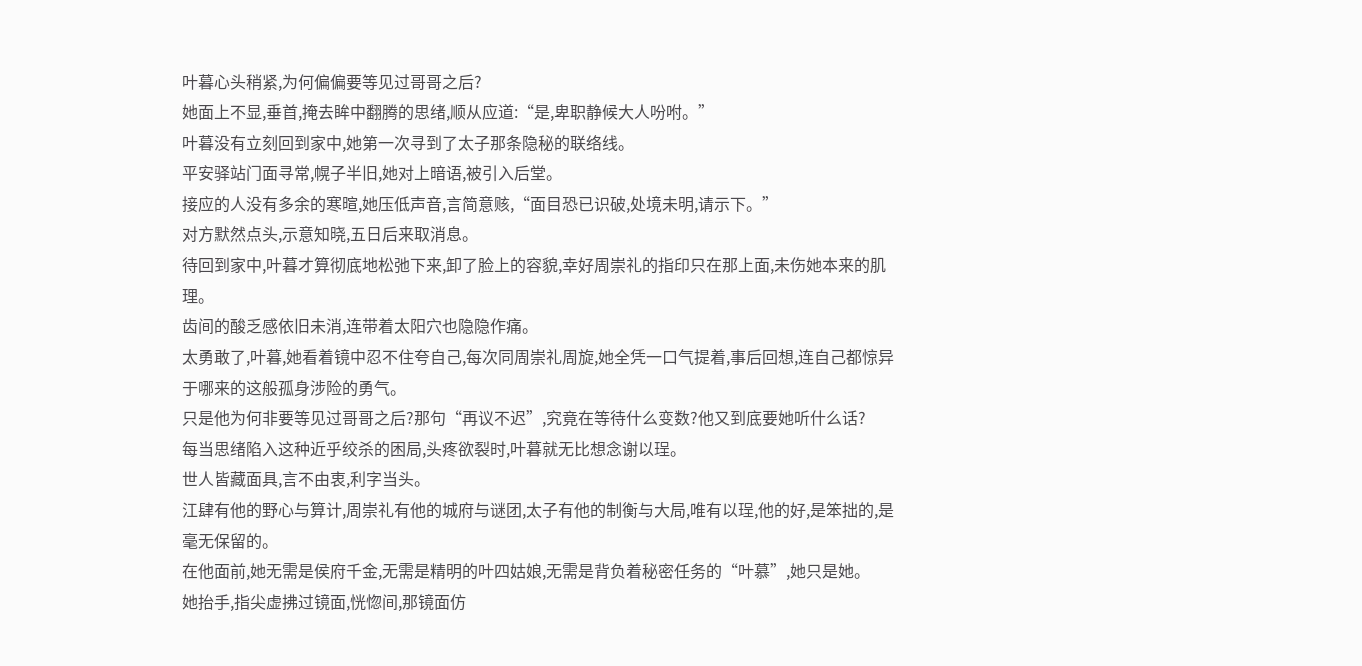叶暮心头稍紧,为何偏偏要等见过哥哥之后?
她面上不显,垂首,掩去眸中翻腾的思绪,顺从应道:“是,卑职静候大人吩咐。”
叶暮没有立刻回到家中,她第一次寻到了太子那条隐秘的联络线。
平安驿站门面寻常,幌子半旧,她对上暗语,被引入后堂。
接应的人没有多余的寒暄,她压低声音,言简意赅,“面目恐已识破,处境未明,请示下。”
对方默然点头,示意知晓,五日后来取消息。
待回到家中,叶暮才算彻底地松弛下来,卸了脸上的容貌,幸好周崇礼的指印只在那上面,未伤她本来的肌理。
齿间的酸乏感依旧未消,连带着太阳穴也隐隐作痛。
太勇敢了,叶暮,她看着镜中忍不住夸自己,每次同周崇礼周旋,她全凭一口气提着,事后回想,连自己都惊异于哪来的这般孤身涉险的勇气。
只是他为何非要等见过哥哥之后?那句“再议不迟”,究竟在等待什么变数?他又到底要她听什么话?
每当思绪陷入这种近乎绞杀的困局,头疼欲裂时,叶暮就无比想念谢以珵。
世人皆藏面具,言不由衷,利字当头。
江肆有他的野心与算计,周崇礼有他的城府与谜团,太子有他的制衡与大局,唯有以珵,他的好,是笨拙的,是毫无保留的。
在他面前,她无需是侯府千金,无需是精明的叶四姑娘,无需是背负着秘密任务的“叶慕”,她只是她。
她抬手,指尖虚拂过镜面,恍惚间,那镜面仿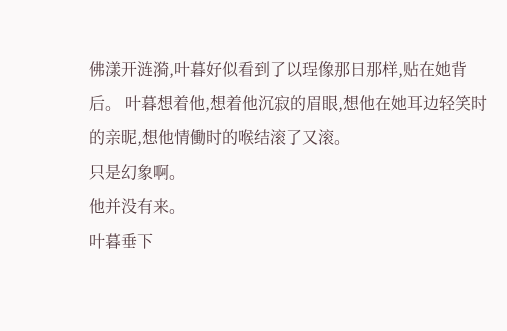佛漾开涟漪,叶暮好似看到了以珵像那日那样,贴在她背后。 叶暮想着他,想着他沉寂的眉眼,想他在她耳边轻笑时的亲昵,想他情働时的喉结滚了又滚。
只是幻象啊。
他并没有来。
叶暮垂下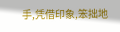手,凭借印象,笨拙地